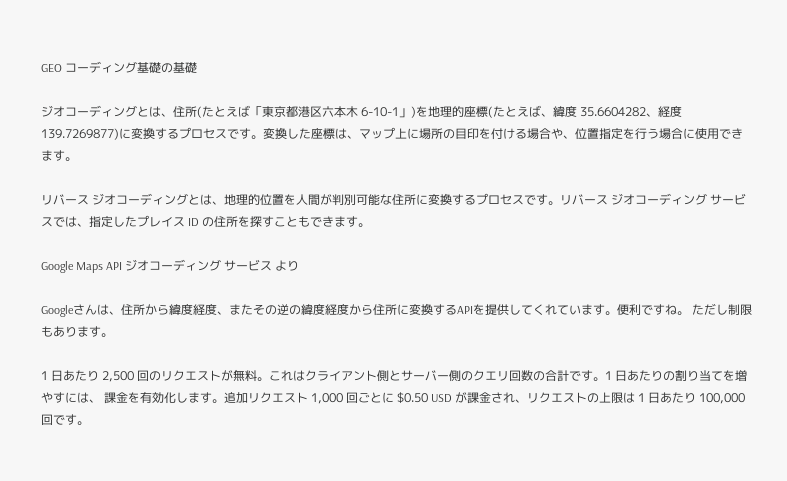GEO コーディング基礎の基礎

ジオコーディングとは、住所(たとえば「東京都港区六本木 6-10-1」)を地理的座標(たとえば、緯度 35.6604282、経度 139.7269877)に変換するプロセスです。変換した座標は、マップ上に場所の目印を付ける場合や、位置指定を行う場合に使用できます。

リバース ジオコーディングとは、地理的位置を人間が判別可能な住所に変換するプロセスです。リバース ジオコーディング サービスでは、指定したプレイス ID の住所を探すこともできます。

Google Maps API ジオコーディング サービス より

Googleさんは、住所から緯度経度、またその逆の緯度経度から住所に変換するAPIを提供してくれています。便利ですね。 ただし制限もあります。

1 日あたり 2,500 回のリクエストが無料。これはクライアント側とサーバー側のクエリ回数の合計です。1 日あたりの割り当てを増やすには、 課金を有効化します。追加リクエスト 1,000 回ごとに $0.50 USD が課金され、リクエストの上限は 1 日あたり 100,000 回です。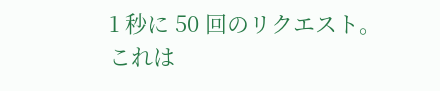1 秒に 50 回のリクエスト。これは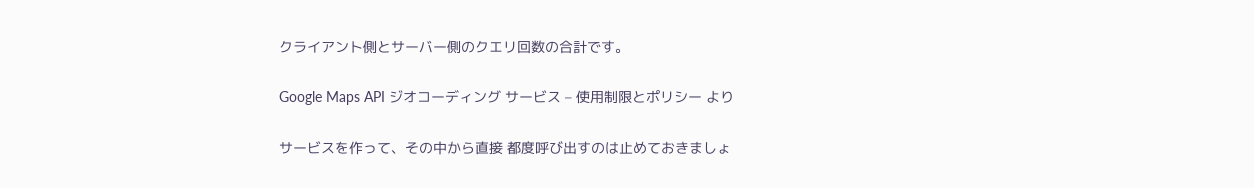クライアント側とサーバー側のクエリ回数の合計です。

Google Maps API ジオコーディング サービス – 使用制限とポリシー より

サービスを作って、その中から直接 都度呼び出すのは止めておきましょ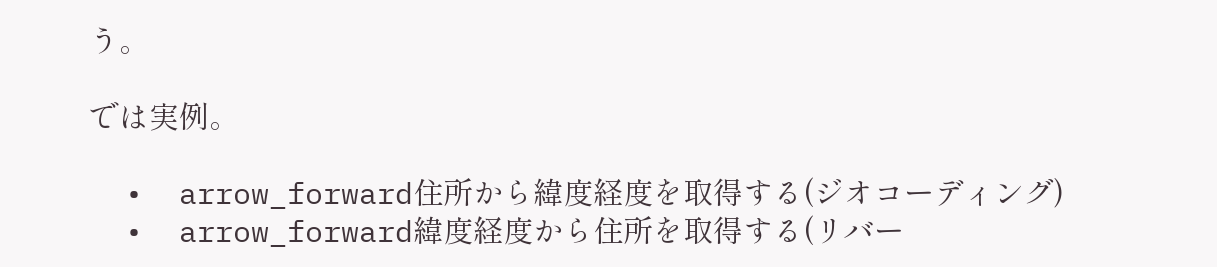う。

では実例。

  •  arrow_forward住所から緯度経度を取得する(ジオコーディング)
  •  arrow_forward緯度経度から住所を取得する(リバー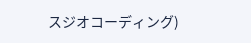スジオコーディング)